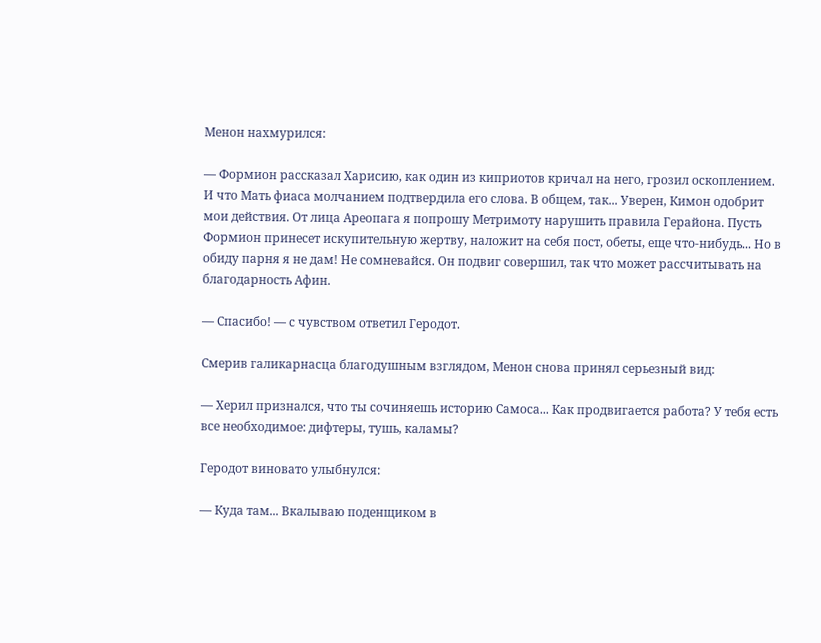Менон нахмурился:

— Формион рассказал Харисию, как один из киприотов кричал на него, грозил оскоплением. И что Мать фиаса молчанием подтвердила его слова. В общем, так... Уверен, Кимон одобрит мои действия. От лица Ареопага я попрошу Метримоту нарушить правила Герайона. Пусть Формион принесет искупительную жертву, наложит на себя пост, обеты, еще что-нибудь... Но в обиду парня я не дам! Не сомневайся. Он подвиг совершил, так что может рассчитывать на благодарность Афин.

— Спасибо! — с чувством ответил Геродот.

Смерив галикарнасца благодушным взглядом, Менон снова принял серьезный вид:

— Херил признался, что ты сочиняешь историю Самоса... Как продвигается работа? У тебя есть все необходимое: дифтеры, тушь, каламы?

Геродот виновато улыбнулся:

— Куда там... Вкалываю поденщиком в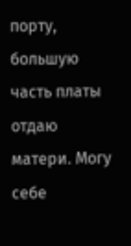порту, большую часть платы отдаю матери. Могу себе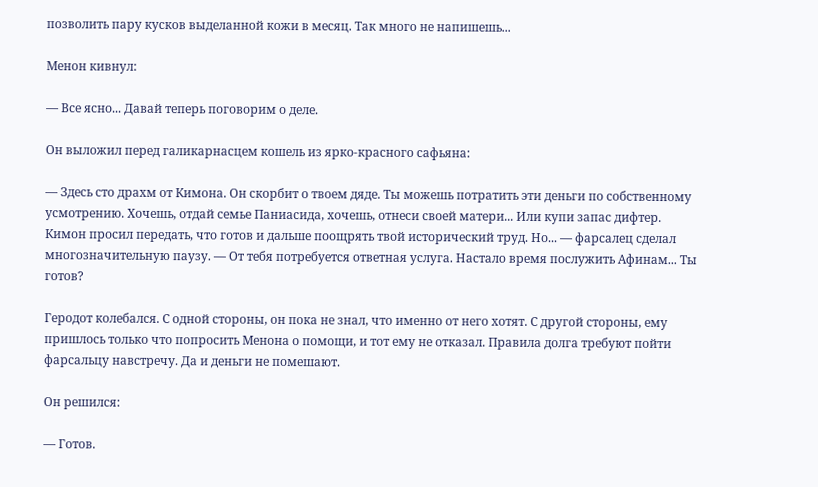позволить пару кусков выделанной кожи в месяц. Так много не напишешь...

Менон кивнул:

— Все ясно... Давай теперь поговорим о деле.

Он выложил перед галикарнасцем кошель из ярко-красного сафьяна:

— Здесь сто драхм от Кимона. Он скорбит о твоем дяде. Ты можешь потратить эти деньги по собственному усмотрению. Хочешь, отдай семье Паниасида, хочешь, отнеси своей матери... Или купи запас дифтер. Кимон просил передать, что готов и дальше поощрять твой исторический труд. Но... — фарсалец сделал многозначительную паузу. — От тебя потребуется ответная услуга. Настало время послужить Афинам... Ты готов?

Геродот колебался. С одной стороны, он пока не знал, что именно от него хотят. С другой стороны, ему пришлось только что попросить Менона о помощи, и тот ему не отказал. Правила долга требуют пойти фарсальцу навстречу. Да и деньги не помешают.

Он решился:

— Готов.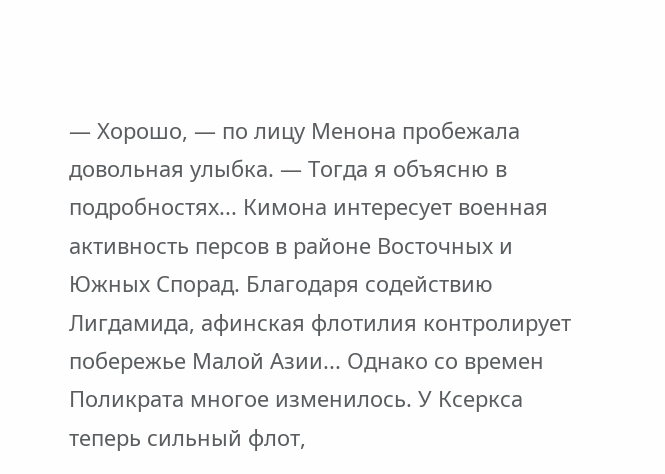— Хорошо, — по лицу Менона пробежала довольная улыбка. — Тогда я объясню в подробностях... Кимона интересует военная активность персов в районе Восточных и Южных Спорад. Благодаря содействию Лигдамида, афинская флотилия контролирует побережье Малой Азии... Однако со времен Поликрата многое изменилось. У Ксеркса теперь сильный флот,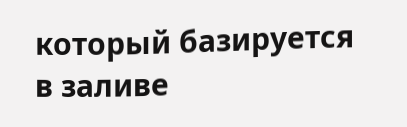который базируется в заливе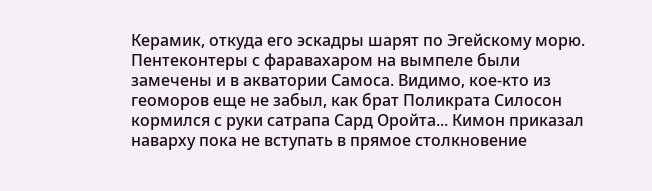Керамик, откуда его эскадры шарят по Эгейскому морю. Пентеконтеры с фаравахаром на вымпеле были замечены и в акватории Самоса. Видимо, кое-кто из геоморов еще не забыл, как брат Поликрата Силосон кормился с руки сатрапа Сард Оройта... Кимон приказал наварху пока не вступать в прямое столкновение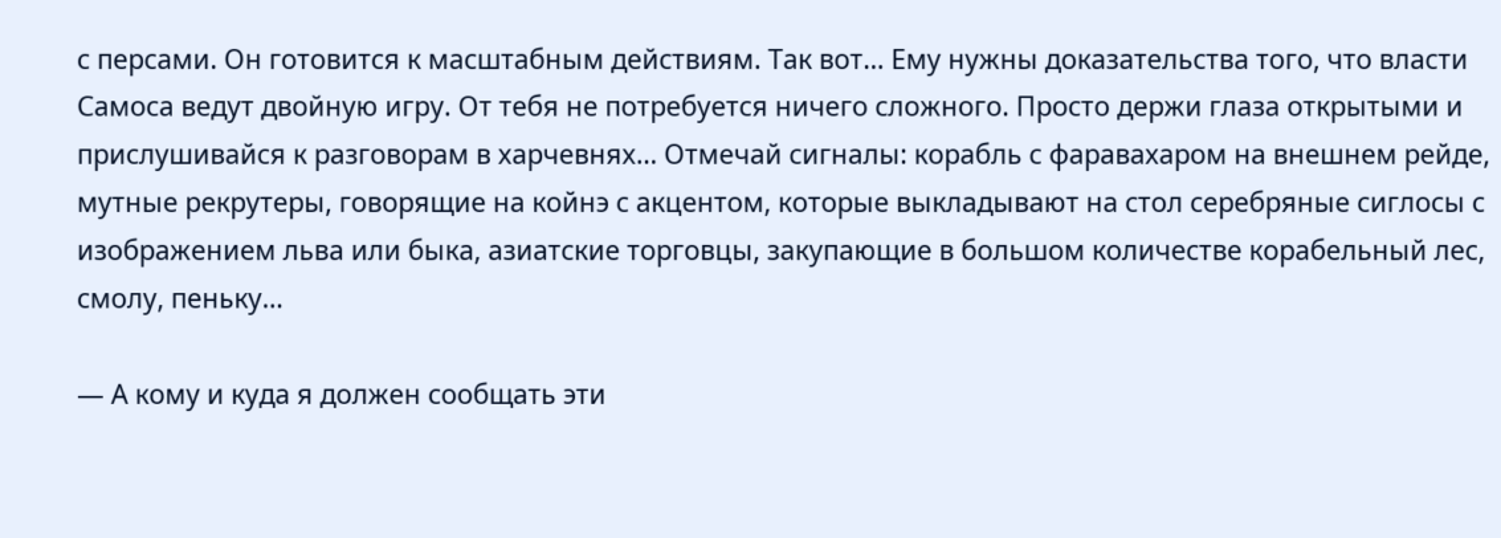с персами. Он готовится к масштабным действиям. Так вот... Ему нужны доказательства того, что власти Самоса ведут двойную игру. От тебя не потребуется ничего сложного. Просто держи глаза открытыми и прислушивайся к разговорам в харчевнях... Отмечай сигналы: корабль с фаравахаром на внешнем рейде, мутные рекрутеры, говорящие на койнэ с акцентом, которые выкладывают на стол серебряные сиглосы с изображением льва или быка, азиатские торговцы, закупающие в большом количестве корабельный лес, смолу, пеньку...

— А кому и куда я должен сообщать эти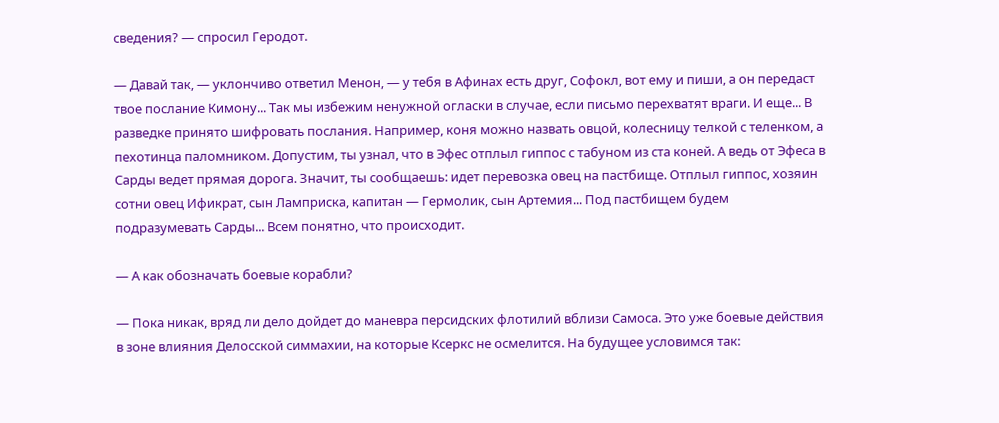сведения? — спросил Геродот.

— Давай так, — уклончиво ответил Менон, — у тебя в Афинах есть друг, Софокл, вот ему и пиши, а он передаст твое послание Кимону... Так мы избежим ненужной огласки в случае, если письмо перехватят враги. И еще... В разведке принято шифровать послания. Например, коня можно назвать овцой, колесницу телкой с теленком, а пехотинца паломником. Допустим, ты узнал, что в Эфес отплыл гиппос с табуном из ста коней. А ведь от Эфеса в Сарды ведет прямая дорога. Значит, ты сообщаешь: идет перевозка овец на пастбище. Отплыл гиппос, хозяин сотни овец Ификрат, сын Ламприска, капитан — Гермолик, сын Артемия... Под пастбищем будем подразумевать Сарды... Всем понятно, что происходит.

— А как обозначать боевые корабли?

— Пока никак, вряд ли дело дойдет до маневра персидских флотилий вблизи Самоса. Это уже боевые действия в зоне влияния Делосской симмахии, на которые Ксеркс не осмелится. На будущее условимся так: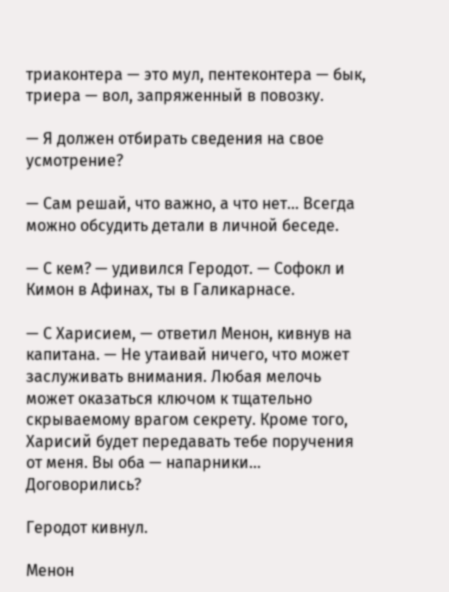триаконтера — это мул, пентеконтера — бык, триера — вол, запряженный в повозку.

— Я должен отбирать сведения на свое усмотрение?

— Сам решай, что важно, а что нет... Всегда можно обсудить детали в личной беседе.

— С кем? — удивился Геродот. — Софокл и Кимон в Афинах, ты в Галикарнасе.

— С Харисием, — ответил Менон, кивнув на капитана. — Не утаивай ничего, что может заслуживать внимания. Любая мелочь может оказаться ключом к тщательно скрываемому врагом секрету. Кроме того, Харисий будет передавать тебе поручения от меня. Вы оба — напарники... Договорились?

Геродот кивнул.

Менон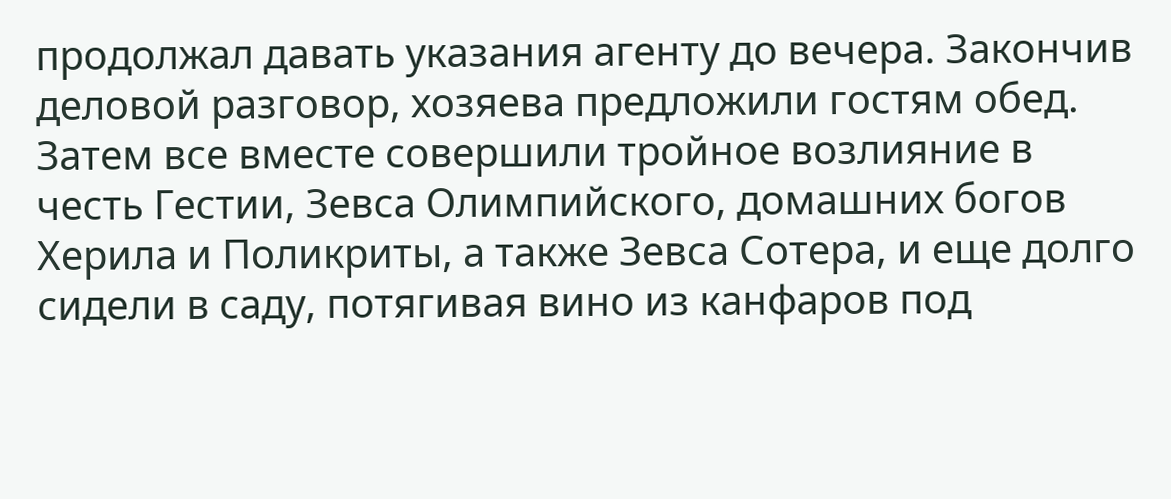продолжал давать указания агенту до вечера. Закончив деловой разговор, хозяева предложили гостям обед. Затем все вместе совершили тройное возлияние в честь Гестии, Зевса Олимпийского, домашних богов Херила и Поликриты, а также Зевса Сотера, и еще долго сидели в саду, потягивая вино из канфаров под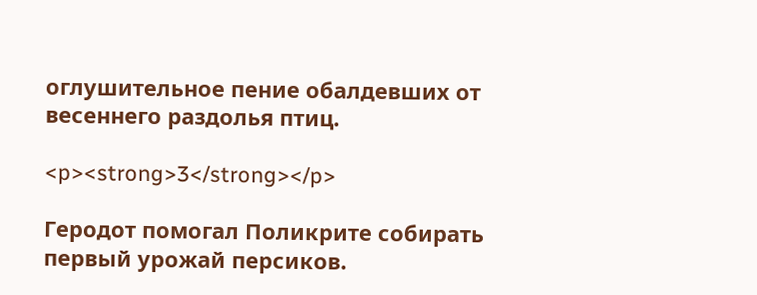оглушительное пение обалдевших от весеннего раздолья птиц.

<p><strong>3</strong></p>

Геродот помогал Поликрите собирать первый урожай персиков.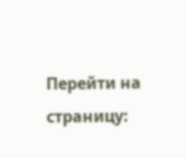Перейти на страницу: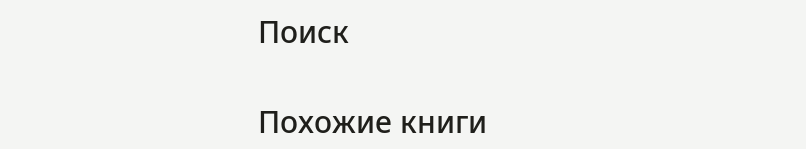Поиск

Похожие книги